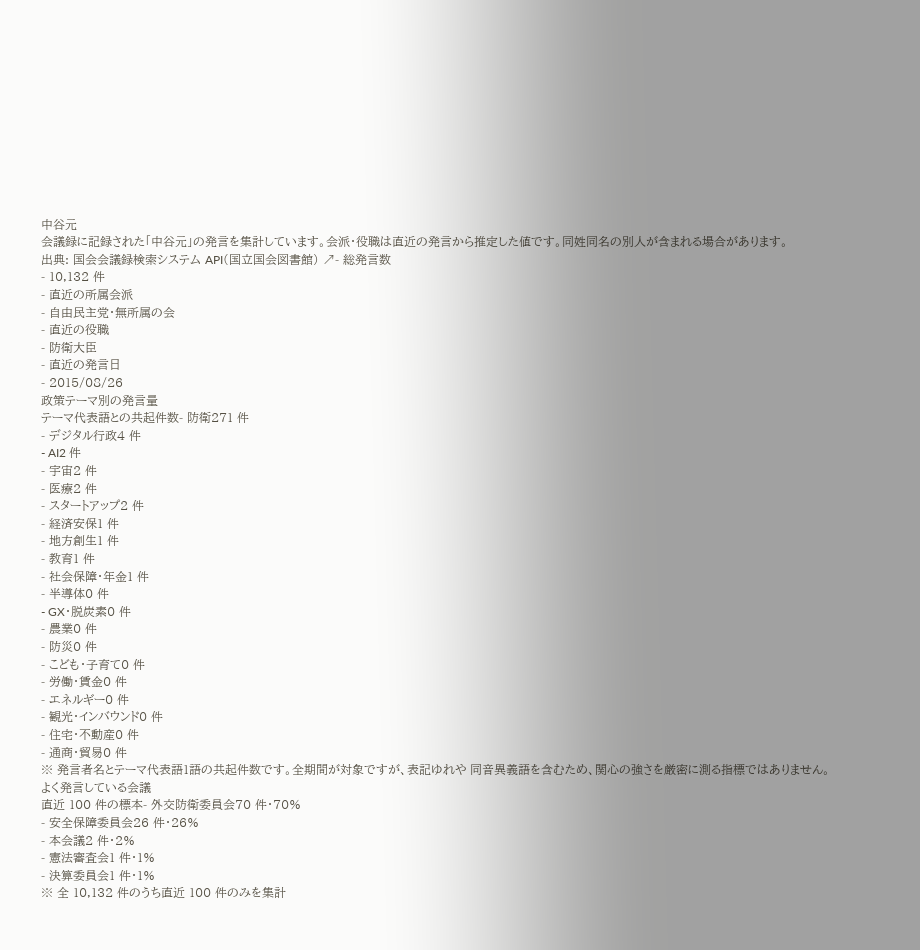中谷元
会議録に記録された「中谷元」の発言を集計しています。会派・役職は直近の発言から推定した値です。同姓同名の別人が含まれる場合があります。
出典: 国会会議録検索システム API(国立国会図書館) ↗- 総発言数
- 10,132 件
- 直近の所属会派
- 自由民主党・無所属の会
- 直近の役職
- 防衛大臣
- 直近の発言日
- 2015/08/26
政策テーマ別の発言量
テーマ代表語との共起件数- 防衛271 件
- デジタル行政4 件
- AI2 件
- 宇宙2 件
- 医療2 件
- スタートアップ2 件
- 経済安保1 件
- 地方創生1 件
- 教育1 件
- 社会保障・年金1 件
- 半導体0 件
- GX・脱炭素0 件
- 農業0 件
- 防災0 件
- こども・子育て0 件
- 労働・賃金0 件
- エネルギー0 件
- 観光・インバウンド0 件
- 住宅・不動産0 件
- 通商・貿易0 件
※ 発言者名とテーマ代表語1語の共起件数です。全期間が対象ですが、表記ゆれや 同音異義語を含むため、関心の強さを厳密に測る指標ではありません。
よく発言している会議
直近 100 件の標本- 外交防衛委員会70 件・70%
- 安全保障委員会26 件・26%
- 本会議2 件・2%
- 憲法審査会1 件・1%
- 決算委員会1 件・1%
※ 全 10,132 件のうち直近 100 件のみを集計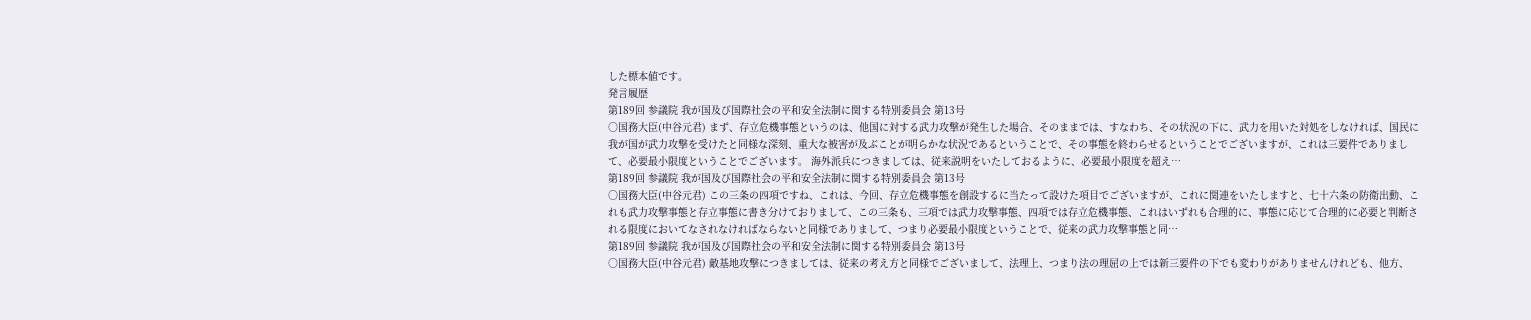した標本値です。
発言履歴
第189回 参議院 我が国及び国際社会の平和安全法制に関する特別委員会 第13号
○国務大臣(中谷元君) まず、存立危機事態というのは、他国に対する武力攻撃が発生した場合、そのままでは、すなわち、その状況の下に、武力を用いた対処をしなければ、国民に我が国が武力攻撃を受けたと同様な深刻、重大な被害が及ぶことが明らかな状況であるということで、その事態を終わらせるということでございますが、これは三要件でありまして、必要最小限度ということでございます。 海外派兵につきましては、従来説明をいたしておるように、必要最小限度を超え…
第189回 参議院 我が国及び国際社会の平和安全法制に関する特別委員会 第13号
○国務大臣(中谷元君) この三条の四項ですね、これは、今回、存立危機事態を創設するに当たって設けた項目でございますが、これに関連をいたしますと、七十六条の防衛出動、これも武力攻撃事態と存立事態に書き分けておりまして、この三条も、三項では武力攻撃事態、四項では存立危機事態、これはいずれも合理的に、事態に応じて合理的に必要と判断される限度においてなされなければならないと同様でありまして、つまり必要最小限度ということで、従来の武力攻撃事態と同…
第189回 参議院 我が国及び国際社会の平和安全法制に関する特別委員会 第13号
○国務大臣(中谷元君) 敵基地攻撃につきましては、従来の考え方と同様でございまして、法理上、つまり法の理屈の上では新三要件の下でも変わりがありませんけれども、他方、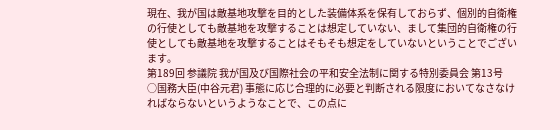現在、我が国は敵基地攻撃を目的とした装備体系を保有しておらず、個別的自衛権の行使としても敵基地を攻撃することは想定していない、まして集団的自衛権の行使としても敵基地を攻撃することはそもそも想定をしていないということでございます。
第189回 参議院 我が国及び国際社会の平和安全法制に関する特別委員会 第13号
○国務大臣(中谷元君) 事態に応じ合理的に必要と判断される限度においてなさなければならないというようなことで、この点に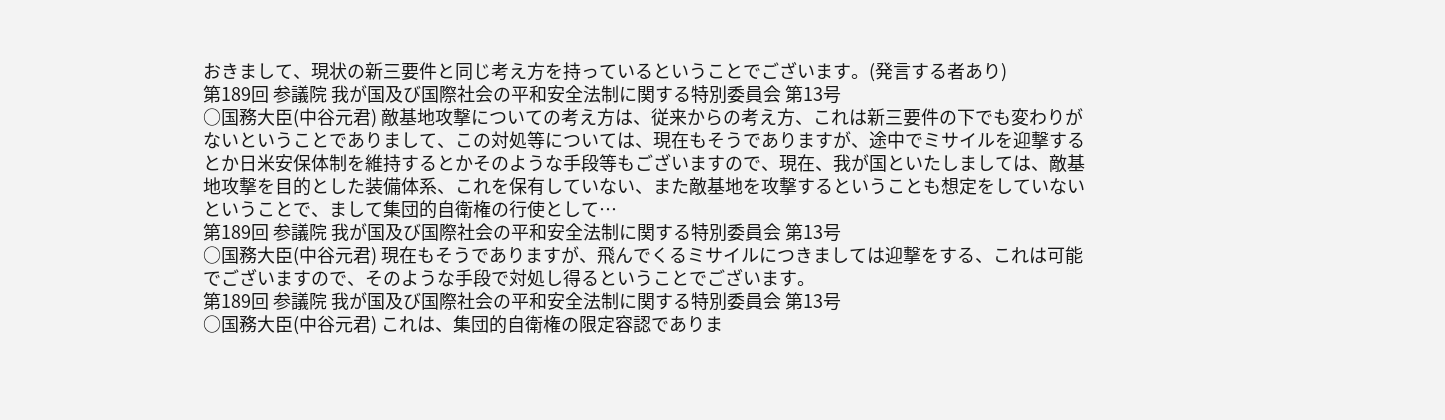おきまして、現状の新三要件と同じ考え方を持っているということでございます。(発言する者あり)
第189回 参議院 我が国及び国際社会の平和安全法制に関する特別委員会 第13号
○国務大臣(中谷元君) 敵基地攻撃についての考え方は、従来からの考え方、これは新三要件の下でも変わりがないということでありまして、この対処等については、現在もそうでありますが、途中でミサイルを迎撃するとか日米安保体制を維持するとかそのような手段等もございますので、現在、我が国といたしましては、敵基地攻撃を目的とした装備体系、これを保有していない、また敵基地を攻撃するということも想定をしていないということで、まして集団的自衛権の行使として…
第189回 参議院 我が国及び国際社会の平和安全法制に関する特別委員会 第13号
○国務大臣(中谷元君) 現在もそうでありますが、飛んでくるミサイルにつきましては迎撃をする、これは可能でございますので、そのような手段で対処し得るということでございます。
第189回 参議院 我が国及び国際社会の平和安全法制に関する特別委員会 第13号
○国務大臣(中谷元君) これは、集団的自衛権の限定容認でありま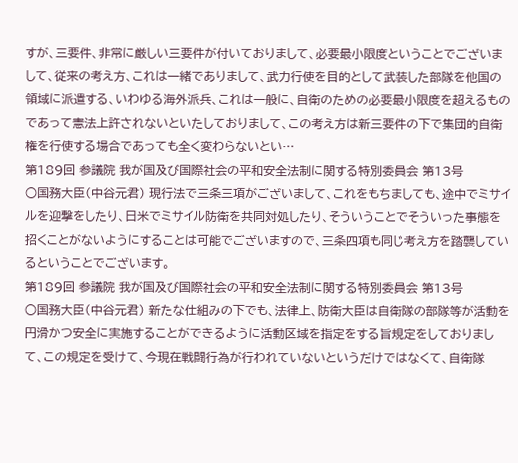すが、三要件、非常に厳しい三要件が付いておりまして、必要最小限度ということでございまして、従来の考え方、これは一緒でありまして、武力行使を目的として武装した部隊を他国の領域に派遣する、いわゆる海外派兵、これは一般に、自衛のための必要最小限度を超えるものであって憲法上許されないといたしておりまして、この考え方は新三要件の下で集団的自衛権を行使する場合であっても全く変わらないとい…
第189回 参議院 我が国及び国際社会の平和安全法制に関する特別委員会 第13号
○国務大臣(中谷元君) 現行法で三条三項がございまして、これをもちましても、途中でミサイルを迎撃をしたり、日米でミサイル防衛を共同対処したり、そういうことでそういった事態を招くことがないようにすることは可能でございますので、三条四項も同じ考え方を踏襲しているということでございます。
第189回 参議院 我が国及び国際社会の平和安全法制に関する特別委員会 第13号
○国務大臣(中谷元君) 新たな仕組みの下でも、法律上、防衛大臣は自衛隊の部隊等が活動を円滑かつ安全に実施することができるように活動区域を指定をする旨規定をしておりまして、この規定を受けて、今現在戦闘行為が行われていないというだけではなくて、自衛隊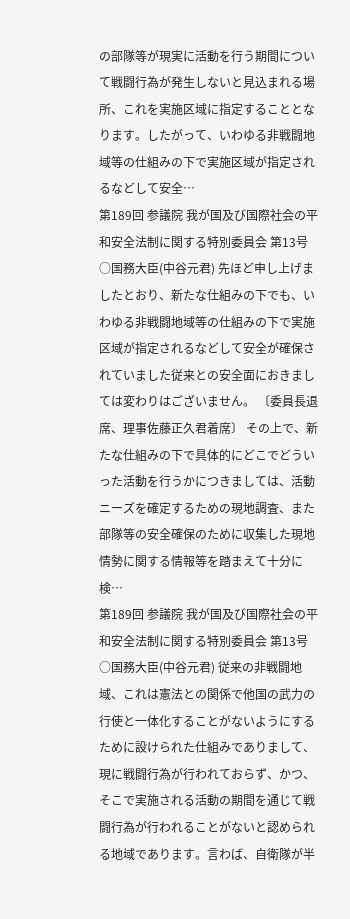の部隊等が現実に活動を行う期間について戦闘行為が発生しないと見込まれる場所、これを実施区域に指定することとなります。したがって、いわゆる非戦闘地域等の仕組みの下で実施区域が指定されるなどして安全…
第189回 参議院 我が国及び国際社会の平和安全法制に関する特別委員会 第13号
○国務大臣(中谷元君) 先ほど申し上げましたとおり、新たな仕組みの下でも、いわゆる非戦闘地域等の仕組みの下で実施区域が指定されるなどして安全が確保されていました従来との安全面におきましては変わりはございません。 〔委員長退席、理事佐藤正久君着席〕 その上で、新たな仕組みの下で具体的にどこでどういった活動を行うかにつきましては、活動ニーズを確定するための現地調査、また部隊等の安全確保のために収集した現地情勢に関する情報等を踏まえて十分に検…
第189回 参議院 我が国及び国際社会の平和安全法制に関する特別委員会 第13号
○国務大臣(中谷元君) 従来の非戦闘地域、これは憲法との関係で他国の武力の行使と一体化することがないようにするために設けられた仕組みでありまして、現に戦闘行為が行われておらず、かつ、そこで実施される活動の期間を通じて戦闘行為が行われることがないと認められる地域であります。言わば、自衛隊が半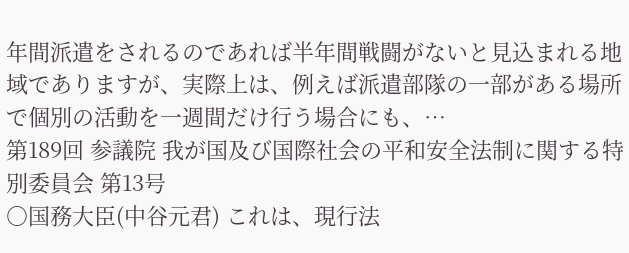年間派遣をされるのであれば半年間戦闘がないと見込まれる地域でありますが、実際上は、例えば派遣部隊の一部がある場所で個別の活動を一週間だけ行う場合にも、…
第189回 参議院 我が国及び国際社会の平和安全法制に関する特別委員会 第13号
○国務大臣(中谷元君) これは、現行法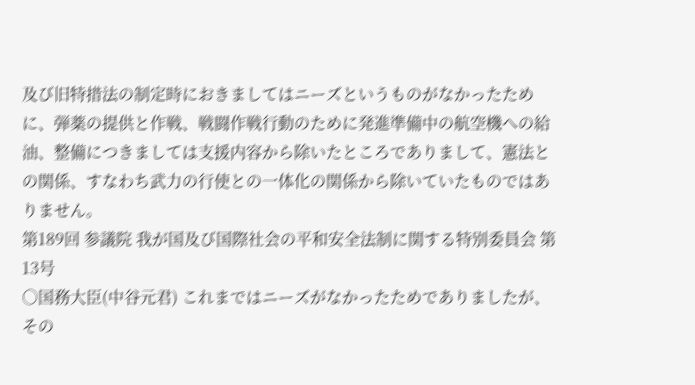及び旧特措法の制定時におきましてはニーズというものがなかったために、弾薬の提供と作戦、戦闘作戦行動のために発進準備中の航空機への給油、整備につきましては支援内容から除いたところでありまして、憲法との関係、すなわち武力の行使との一体化の関係から除いていたものではありません。
第189回 参議院 我が国及び国際社会の平和安全法制に関する特別委員会 第13号
○国務大臣(中谷元君) これまではニーズがなかったためでありましたが、その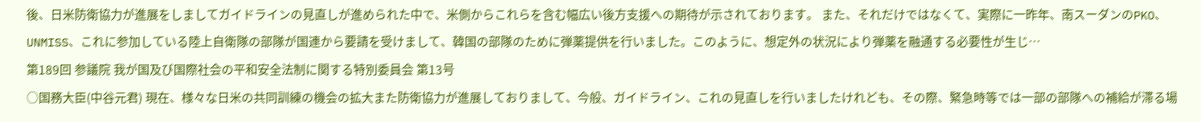後、日米防衛協力が進展をしましてガイドラインの見直しが進められた中で、米側からこれらを含む幅広い後方支援への期待が示されております。 また、それだけではなくて、実際に一昨年、南スーダンのPKO、UNMISS、これに参加している陸上自衛隊の部隊が国連から要請を受けまして、韓国の部隊のために弾薬提供を行いました。このように、想定外の状況により弾薬を融通する必要性が生じ…
第189回 参議院 我が国及び国際社会の平和安全法制に関する特別委員会 第13号
○国務大臣(中谷元君) 現在、様々な日米の共同訓練の機会の拡大また防衛協力が進展しておりまして、今般、ガイドライン、これの見直しを行いましたけれども、その際、緊急時等では一部の部隊への補給が滞る場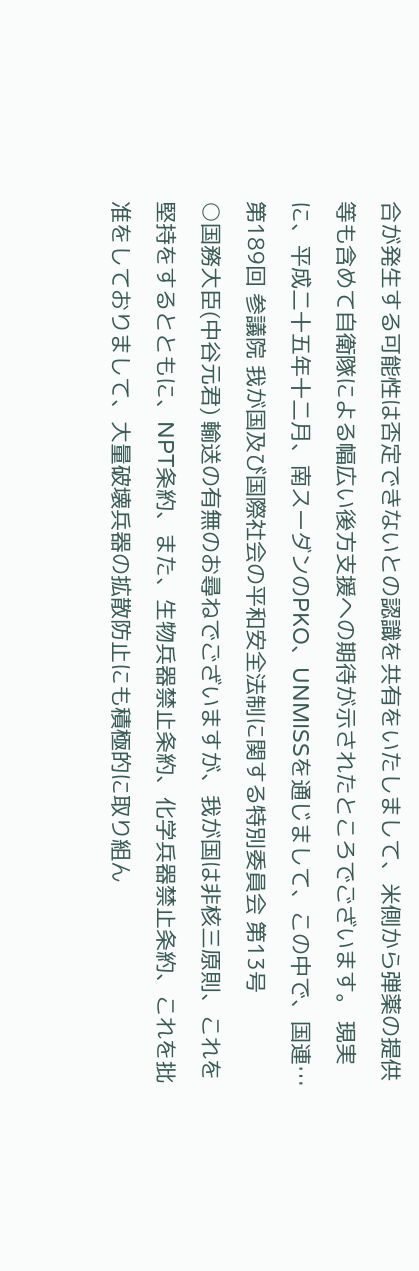合が発生する可能性は否定できないとの認識を共有をいたしまして、米側から弾薬の提供等も含めて自衛隊による幅広い後方支援への期待が示されたところでございます。 現実に、平成二十五年十二月、南スーダンのPKO、UNMISSを通じまして、この中で、国連…
第189回 参議院 我が国及び国際社会の平和安全法制に関する特別委員会 第13号
○国務大臣(中谷元君) 輸送の有無のお尋ねでございますが、我が国は非核三原則、これを堅持をするとともに、NPT条約、また、生物兵器禁止条約、化学兵器禁止条約、これを批准をしておりまして、大量破壊兵器の拡散防止にも積極的に取り組ん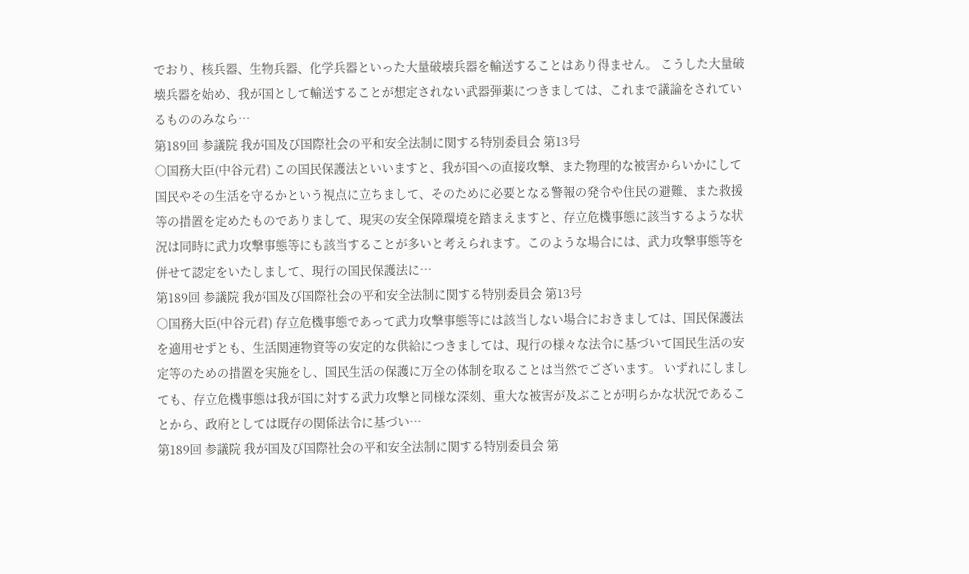でおり、核兵器、生物兵器、化学兵器といった大量破壊兵器を輸送することはあり得ません。 こうした大量破壊兵器を始め、我が国として輸送することが想定されない武器弾薬につきましては、これまで議論をされているもののみなら…
第189回 参議院 我が国及び国際社会の平和安全法制に関する特別委員会 第13号
○国務大臣(中谷元君) この国民保護法といいますと、我が国への直接攻撃、また物理的な被害からいかにして国民やその生活を守るかという視点に立ちまして、そのために必要となる警報の発令や住民の避難、また救援等の措置を定めたものでありまして、現実の安全保障環境を踏まえますと、存立危機事態に該当するような状況は同時に武力攻撃事態等にも該当することが多いと考えられます。このような場合には、武力攻撃事態等を併せて認定をいたしまして、現行の国民保護法に…
第189回 参議院 我が国及び国際社会の平和安全法制に関する特別委員会 第13号
○国務大臣(中谷元君) 存立危機事態であって武力攻撃事態等には該当しない場合におきましては、国民保護法を適用せずとも、生活関連物資等の安定的な供給につきましては、現行の様々な法令に基づいて国民生活の安定等のための措置を実施をし、国民生活の保護に万全の体制を取ることは当然でございます。 いずれにしましても、存立危機事態は我が国に対する武力攻撃と同様な深刻、重大な被害が及ぶことが明らかな状況であることから、政府としては既存の関係法令に基づい…
第189回 参議院 我が国及び国際社会の平和安全法制に関する特別委員会 第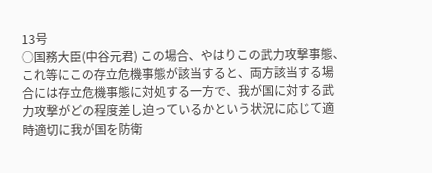13号
○国務大臣(中谷元君) この場合、やはりこの武力攻撃事態、これ等にこの存立危機事態が該当すると、両方該当する場合には存立危機事態に対処する一方で、我が国に対する武力攻撃がどの程度差し迫っているかという状況に応じて適時適切に我が国を防衛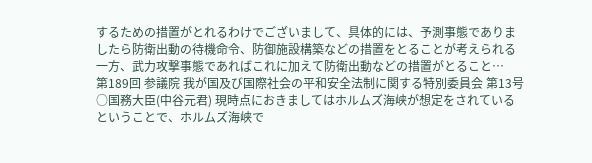するための措置がとれるわけでございまして、具体的には、予測事態でありましたら防衛出動の待機命令、防御施設構築などの措置をとることが考えられる一方、武力攻撃事態であればこれに加えて防衛出動などの措置がとること…
第189回 参議院 我が国及び国際社会の平和安全法制に関する特別委員会 第13号
○国務大臣(中谷元君) 現時点におきましてはホルムズ海峡が想定をされているということで、ホルムズ海峡で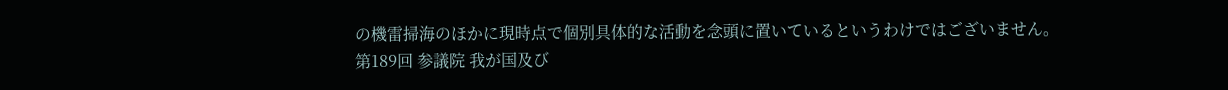の機雷掃海のほかに現時点で個別具体的な活動を念頭に置いているというわけではございません。
第189回 参議院 我が国及び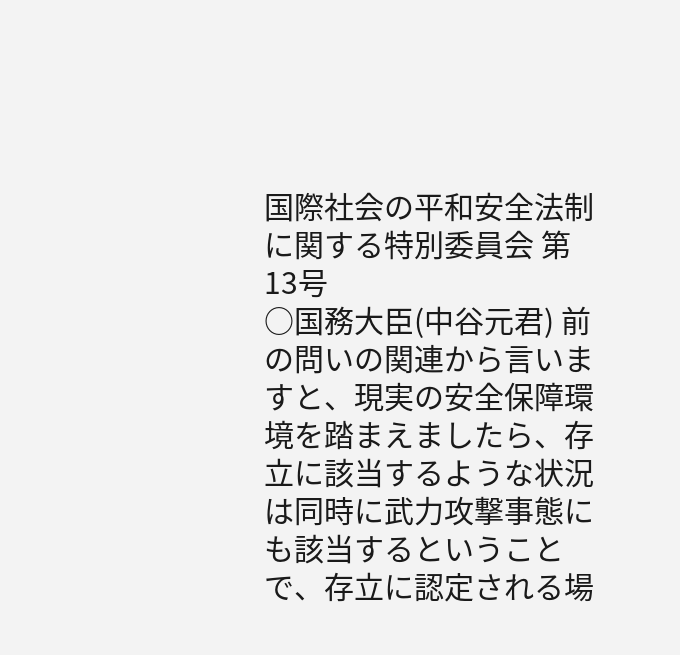国際社会の平和安全法制に関する特別委員会 第13号
○国務大臣(中谷元君) 前の問いの関連から言いますと、現実の安全保障環境を踏まえましたら、存立に該当するような状況は同時に武力攻撃事態にも該当するということで、存立に認定される場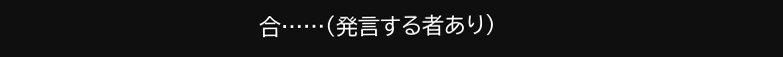合……(発言する者あり)